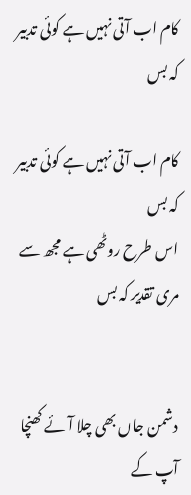کام اب آتی نہیں ہے کوئی تدبیر کہ بس

کام اب آتی نہیں ہے کوئی تدبیر کہ بس
اس طرح روٹھی ہے مجھ سے مری تقدیر کہ بس


دشمن جاں بھی چلا آئے کھنچا آپ کے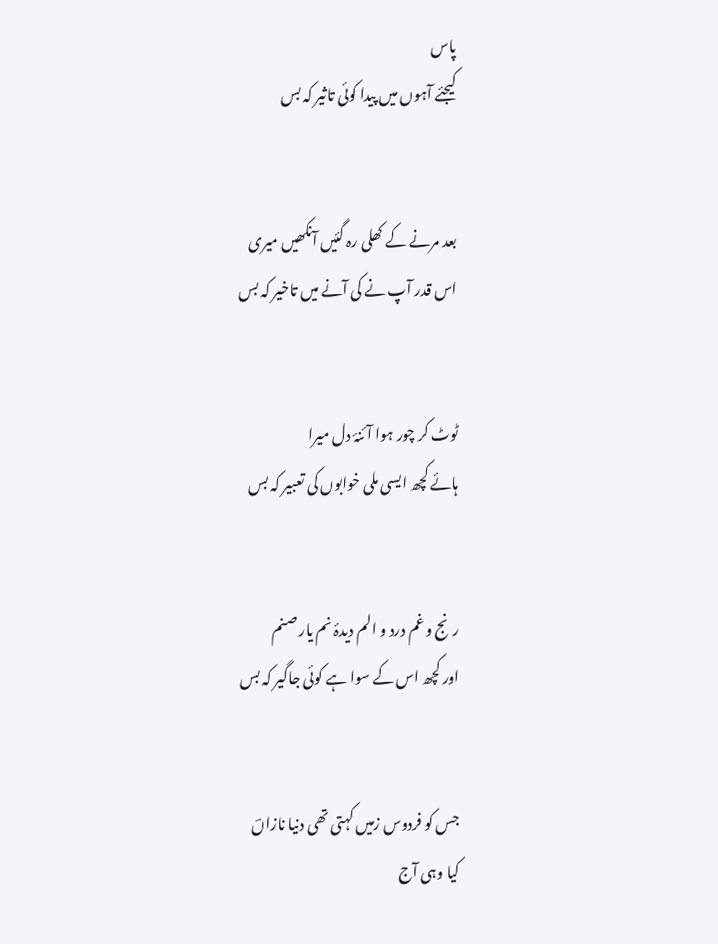پاس
کیجئے آہوں میں پیدا کوئی تاثیر کہ بس


بعد مرنے کے کھلی رہ گئیں آنکھیں میری
اس قدر آپ نے کی آنے میں تاخیر کہ بس


ٹوٹ کر چور ہوا آئنۂ دل میرا
ہائے کچھ ایسی ملی خوابوں کی تعبیر کہ بس


رنج و غم درد و الم دیدۂ نم یار صنم
اور کچھ اس کے سوا ہے کوئی جاگیر کہ بس


جس کو فردوس زمیں کہتی تھی دنیا نازاںؔ
کیا وہی آج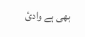بھی ہے وادئ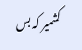کشمیر کہ بس